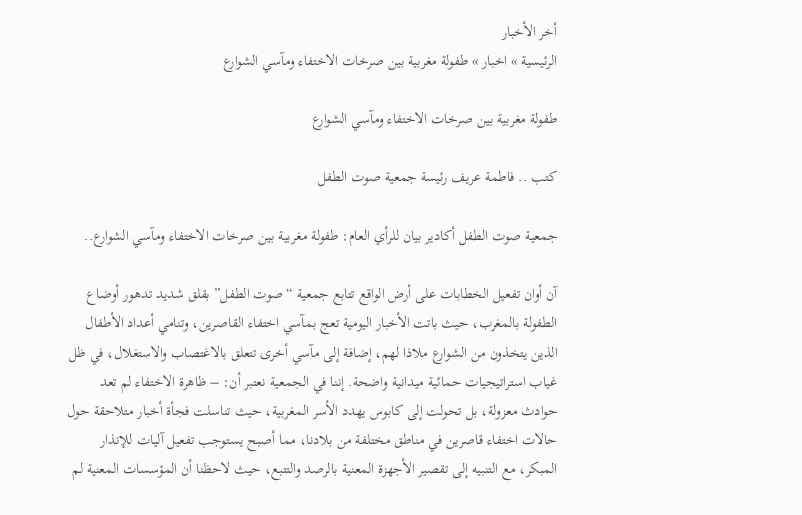أخر الأخبار
الرئيسية » اخبار » طفولة مغربية بين صرخات الاختفاء ومآسي الشوارع

طفولة مغربية بين صرخات الاختفاء ومآسي الشوارع

كتب .. فاطمة عريف رئيسة جمعية صوت الطفل

جمعية صوت الطفل أكادير بيان للرأي العام: طفولة مغربية بين صرخات الاختفاء ومآسي الشوارع..

آن أوان تفعيل الخطابات على أرض الواقع تتابع جمعية “صوت الطفل” بقلق شديد تدهور أوضاع الطفولة بالمغرب، حيث باتت الأخبار اليومية تعج بمآسي اختفاء القاصرين، وتنامي أعداد الأطفال الذين يتخذون من الشوارع ملاذا لهم، إضافة إلى مآسي أخرى تتعلق بالاغتصاب والاستغلال، في ظل غياب استراتيجيات حمائية ميدانية واضحة. إننا في الجمعية نعتبر أن: – ظاهرة الاختفاء لم تعد حوادث معزولة، بل تحولت إلى كابوس يهدد الأسر المغربية، حيث تناسلت فجأة أخبار متلاحقة حول حالات اختفاء قاصرين في مناطق مختلفة من بلادنا، مما أصبح يستوجب تفعيل آليات للإنذار المبكر، مع التنبيه إلى تقصير الأجهزة المعنية بالرصد والتتبع، حيث لاحظنا أن المؤسسات المعنية لم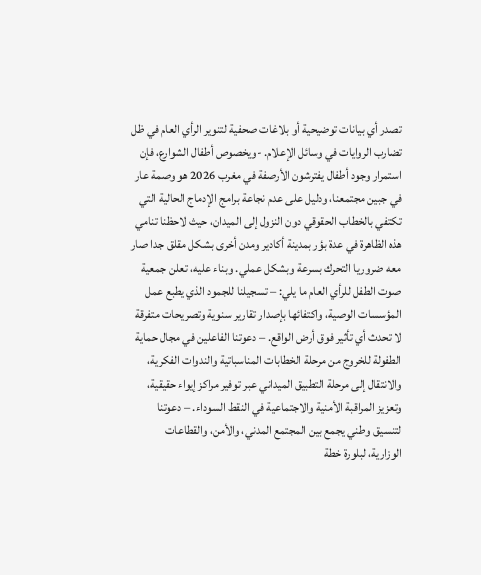تصدر أي بيانات توضيحية أو بلاغات صحفية لتنوير الرأي العام في ظل تضارب الروايات في وسائل الإعلام. -ويخصوص أطفال الشوارع، فإن استمرار وجود أطفال يفترشون الأرصفة في مغرب 2026 هو وصمة عار في جبين مجتمعنا، ودليل على عدم نجاعة برامج الإدماج الحالية التي تكتفي بالخطاب الحقوقي دون النزول إلى الميدان، حيث لاحظنا تنامي هذه الظاهرة في عدة بؤر بمدينة أكادير ومدن أخرى بشكل مقلق جدا صار معه ضروريا التحرك بسرعة وبشكل عملي. وبناء عليه، تعلن جمعية صوت الطفل للرأي العام ما يلي: – تسجيلنا للجمود الذي يطبع عمل المؤسسات الوصية، واكتفائها بإصدار تقارير سنوية وتصريحات متفرقة لا تحدث أي تأثير فوق أرض الواقع. – دعوتنا الفاعلين في مجال حماية الطفولة للخروج من مرحلة الخطابات المناسباتية والندوات الفكرية، والانتقال إلى مرحلة التطبيق الميداني عبر توفير مراكز إيواء حقيقية، وتعزيز المراقبة الأمنية والاجتماعية في النقط السوداء. – دعوتنا لتنسيق وطني يجمع بين المجتمع المدني، والأمن، والقطاعات الوزارية، لبلورة خطة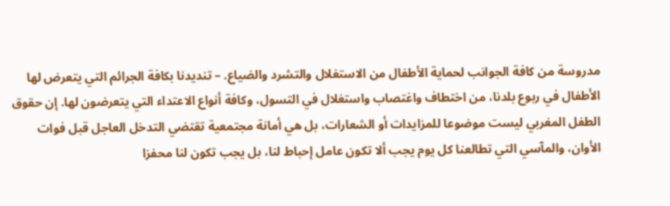مدروسة من كافة الجوانب لحماية الأطفال من الاستغلال والتشرد والضياع. – تنديدنا بكافة الجرائم التي يتعرض لها الأطفال في ربوع بلدنا، من اختطاف واغتصاب واستغلال في التسول، وكافة أنواع الاعتداء التي يتعرضون لها. إن حقوق الطفل المغربي ليست موضوعا للمزايدات أو الشعارات، بل هي أمانة مجتمعية تقتضي التدخل العاجل قبل فوات الأوان، والمآسي التي تطالعنا كل يوم يجب ألا تكون عامل إحباط لنا، بل يجب تكون لنا محفزا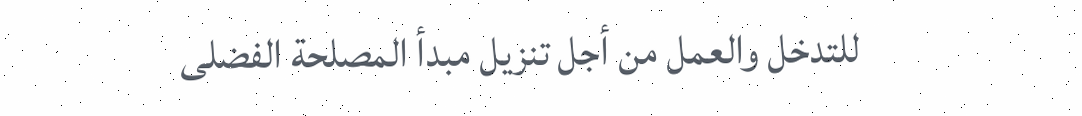للتدخل والعمل من أجل تنزيل مبدأ المصلحة الفضلى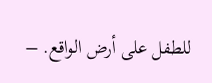للطفل على أرض الواقع. –